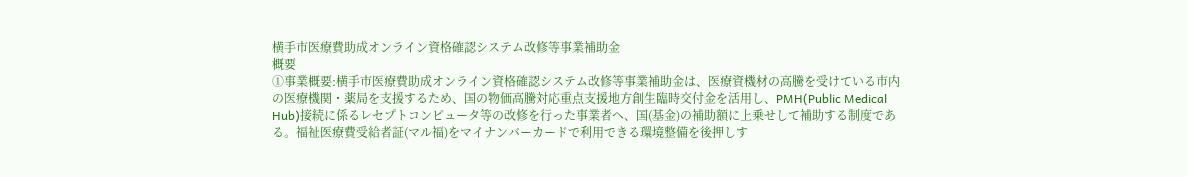横手市医療費助成オンライン資格確認システム改修等事業補助金
概要
①事業概要:横手市医療費助成オンライン資格確認システム改修等事業補助金は、医療資機材の高騰を受けている市内の医療機関・薬局を支援するため、国の物価高騰対応重点支援地方創生臨時交付金を活用し、PMH(Public Medical Hub)接続に係るレセプトコンピュータ等の改修を行った事業者へ、国(基金)の補助額に上乗せして補助する制度である。福祉医療費受給者証(マル福)をマイナンバーカードで利用できる環境整備を後押しす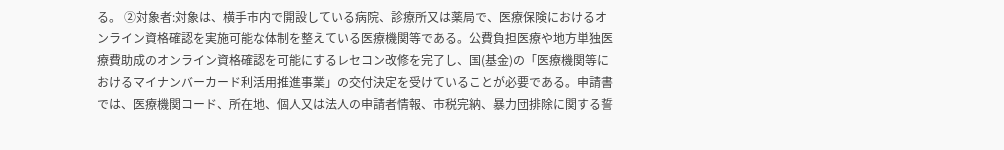る。 ②対象者:対象は、横手市内で開設している病院、診療所又は薬局で、医療保険におけるオンライン資格確認を実施可能な体制を整えている医療機関等である。公費負担医療や地方単独医療費助成のオンライン資格確認を可能にするレセコン改修を完了し、国(基金)の「医療機関等におけるマイナンバーカード利活用推進事業」の交付決定を受けていることが必要である。申請書では、医療機関コード、所在地、個人又は法人の申請者情報、市税完納、暴力団排除に関する誓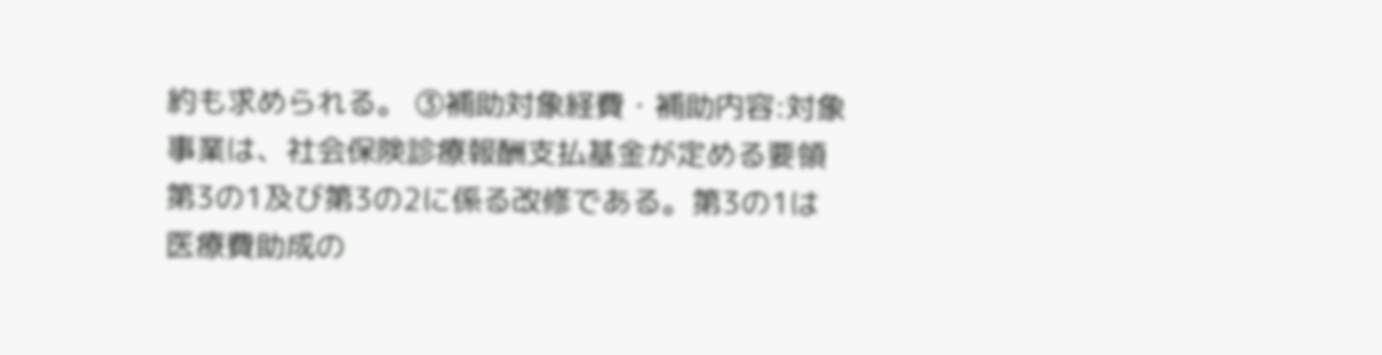約も求められる。 ③補助対象経費・補助内容:対象事業は、社会保険診療報酬支払基金が定める要領第3の1及び第3の2に係る改修である。第3の1は医療費助成の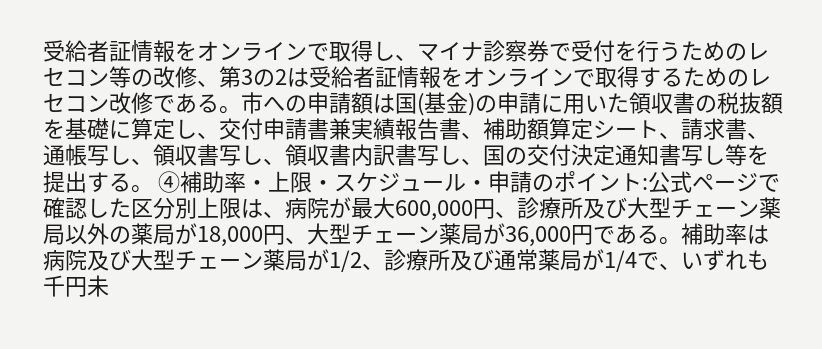受給者証情報をオンラインで取得し、マイナ診察券で受付を行うためのレセコン等の改修、第3の2は受給者証情報をオンラインで取得するためのレセコン改修である。市への申請額は国(基金)の申請に用いた領収書の税抜額を基礎に算定し、交付申請書兼実績報告書、補助額算定シート、請求書、通帳写し、領収書写し、領収書内訳書写し、国の交付決定通知書写し等を提出する。 ④補助率・上限・スケジュール・申請のポイント:公式ページで確認した区分別上限は、病院が最大600,000円、診療所及び大型チェーン薬局以外の薬局が18,000円、大型チェーン薬局が36,000円である。補助率は病院及び大型チェーン薬局が1/2、診療所及び通常薬局が1/4で、いずれも千円未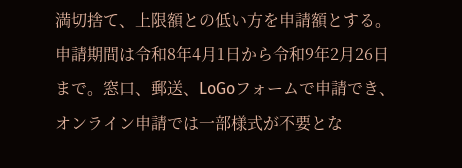満切捨て、上限額との低い方を申請額とする。申請期間は令和8年4月1日から令和9年2月26日まで。窓口、郵送、LoGoフォームで申請でき、オンライン申請では一部様式が不要とな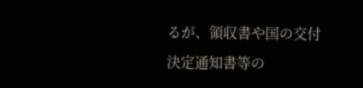るが、領収書や国の交付決定通知書等の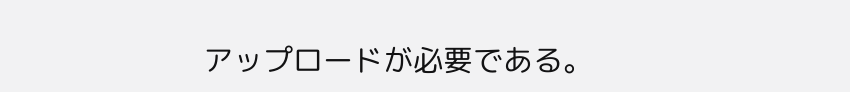アップロードが必要である。